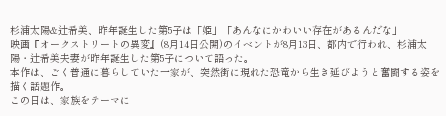杉浦太陽&辻希美、昨年誕生した第5子は「姫」「あんなにかわいい存在があるんだな」
映画『オークストリートの異変』(8月14日公開)のイベントが8月13日、都内で行われ、杉浦太陽・辻希美夫妻が昨年誕生した第5子について語った。
本作は、ごく普通に暮らしていた一家が、突然街に現れた恐竜から生き延びようと奮闘する姿を描く話題作。
この日は、家族をテーマに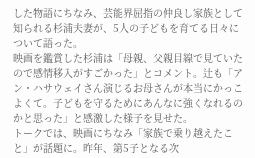した物語にちなみ、芸能界屈指の仲良し家族として知られる杉浦夫妻が、5人の子どもを育てる日々について語った。
映画を鑑賞した杉浦は「母親、父親目線で見ていたので感情移入がすごかった」とコメント。辻も「アン・ハサウェイさん演じるお母さんが本当にかっこよくて。子どもを守るためにあんなに強くなれるのかと思った」と感激した様子を見せた。
トークでは、映画にちなみ「家族で乗り越えたこと」が話題に。昨年、第5子となる次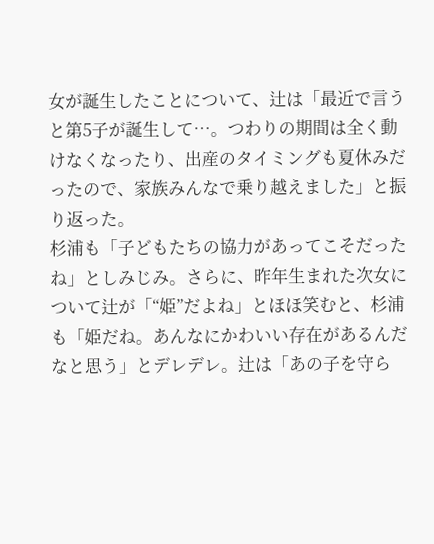女が誕生したことについて、辻は「最近で言うと第5子が誕生して…。つわりの期間は全く動けなくなったり、出産のタイミングも夏休みだったので、家族みんなで乗り越えました」と振り返った。
杉浦も「子どもたちの協力があってこそだったね」としみじみ。さらに、昨年生まれた次女について辻が「“姫”だよね」とほほ笑むと、杉浦も「姫だね。あんなにかわいい存在があるんだなと思う」とデレデレ。辻は「あの子を守ら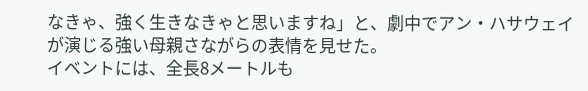なきゃ、強く生きなきゃと思いますね」と、劇中でアン・ハサウェイが演じる強い母親さながらの表情を見せた。
イベントには、全長8メートルも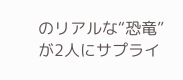のリアルな“恐竜”が2人にサプライ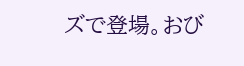ズで登場。おび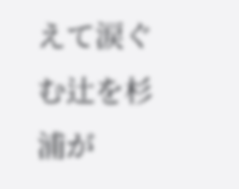えて涙ぐむ辻を杉浦が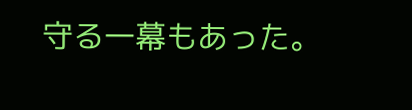守る一幕もあった。